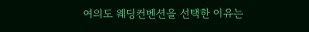여의도 웨딩컨벤션을 선택한 이유는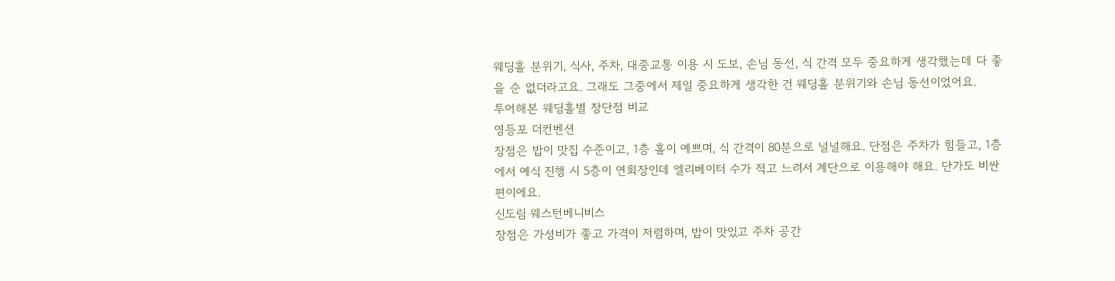웨딩홀 분위기, 식사, 주차, 대중교통 이용 시 도보, 손님 동선, 식 간격 모두 중요하게 생각했는데 다 좋을 순 없더라고요. 그래도 그중에서 제일 중요하게 생각한 건 웨딩홀 분위기와 손님 동선이었어요.
투어해본 웨딩홀별 장단점 비교
영등포 더컨벤션
장점은 밥이 맛집 수준이고, 1층 홀이 예쁘며, 식 간격이 80분으로 널널해요. 단점은 주차가 힘들고, 1층에서 예식 진행 시 5층이 연회장인데 엘리베이터 수가 적고 느려서 계단으로 이용해야 해요. 단가도 비싼 편이에요.
신도림 웨스턴베니비스
장점은 가성비가 좋고 가격이 저렴하며, 밥이 맛있고 주차 공간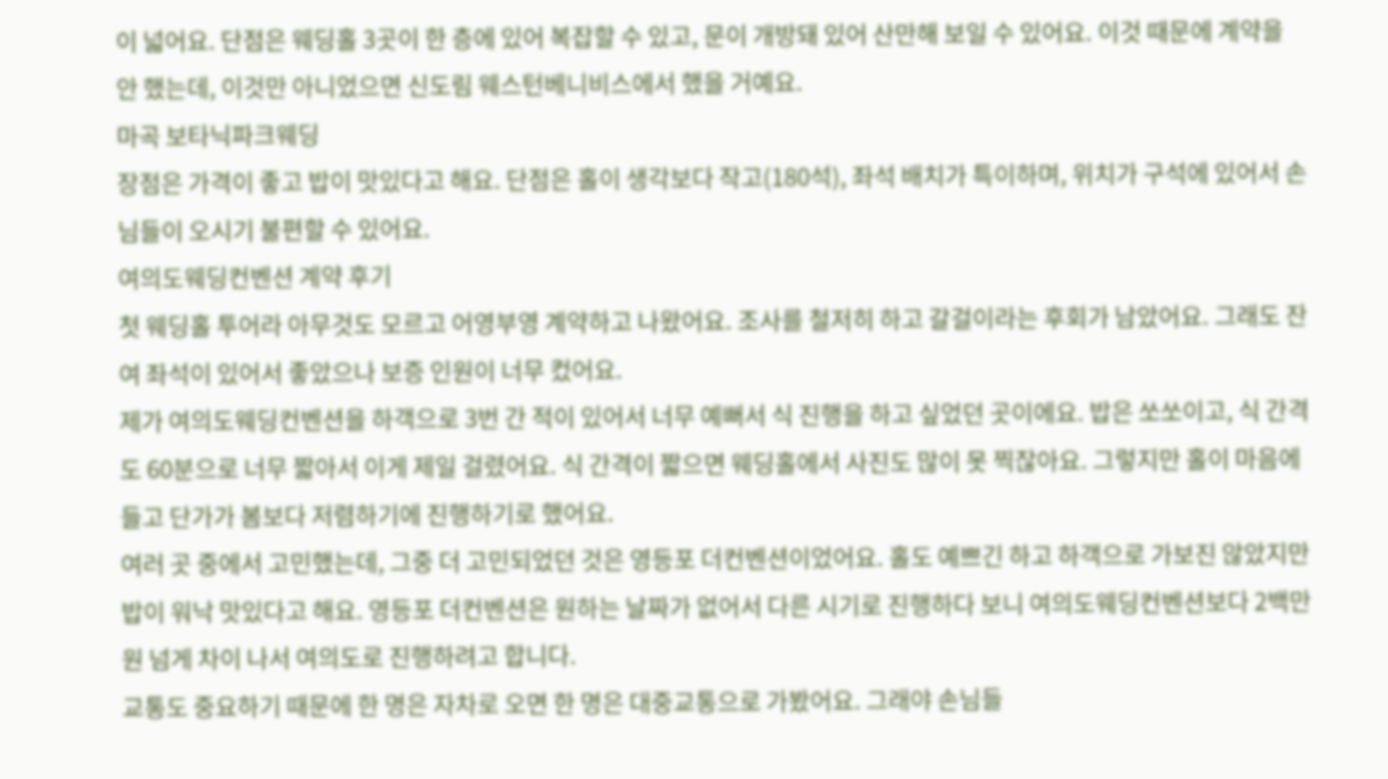이 넓어요. 단점은 웨딩홀 3곳이 한 층에 있어 복잡할 수 있고, 문이 개방돼 있어 산만해 보일 수 있어요. 이것 때문에 계약을 안 했는데, 이것만 아니었으면 신도림 웨스턴베니비스에서 했을 거예요.
마곡 보타닉파크웨딩
장점은 가격이 좋고 밥이 맛있다고 해요. 단점은 홀이 생각보다 작고(180석), 좌석 배치가 특이하며, 위치가 구석에 있어서 손님들이 오시기 불편할 수 있어요.
여의도웨딩컨벤션 계약 후기
첫 웨딩홀 투어라 아무것도 모르고 어영부영 계약하고 나왔어요. 조사를 철저히 하고 갈걸이라는 후회가 남았어요. 그래도 잔여 좌석이 있어서 좋았으나 보증 인원이 너무 컸어요.
제가 여의도웨딩컨벤션을 하객으로 3번 간 적이 있어서 너무 예뻐서 식 진행을 하고 싶었던 곳이에요. 밥은 쏘쏘이고, 식 간격도 60분으로 너무 짧아서 이게 제일 걸렸어요. 식 간격이 짧으면 웨딩홀에서 사진도 많이 못 찍잖아요. 그렇지만 홀이 마음에 들고 단가가 봄보다 저렴하기에 진행하기로 했어요.
여러 곳 중에서 고민했는데, 그중 더 고민되었던 것은 영등포 더컨벤션이었어요. 홀도 예쁘긴 하고 하객으로 가보진 않았지만 밥이 워낙 맛있다고 해요. 영등포 더컨벤션은 원하는 날짜가 없어서 다른 시기로 진행하다 보니 여의도웨딩컨벤션보다 2백만 원 넘게 차이 나서 여의도로 진행하려고 합니다.
교통도 중요하기 때문에 한 명은 자차로 오면 한 명은 대중교통으로 가봤어요. 그래야 손님들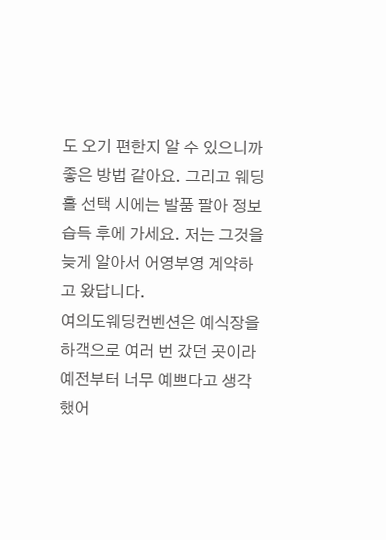도 오기 편한지 알 수 있으니까 좋은 방법 같아요. 그리고 웨딩홀 선택 시에는 발품 팔아 정보 습득 후에 가세요. 저는 그것을 늦게 알아서 어영부영 계약하고 왔답니다.
여의도웨딩컨벤션은 예식장을 하객으로 여러 번 갔던 곳이라 예전부터 너무 예쁘다고 생각했어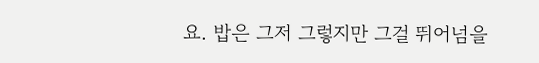요. 밥은 그저 그렇지만 그걸 뛰어넘을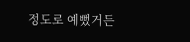정도로 예뻤거든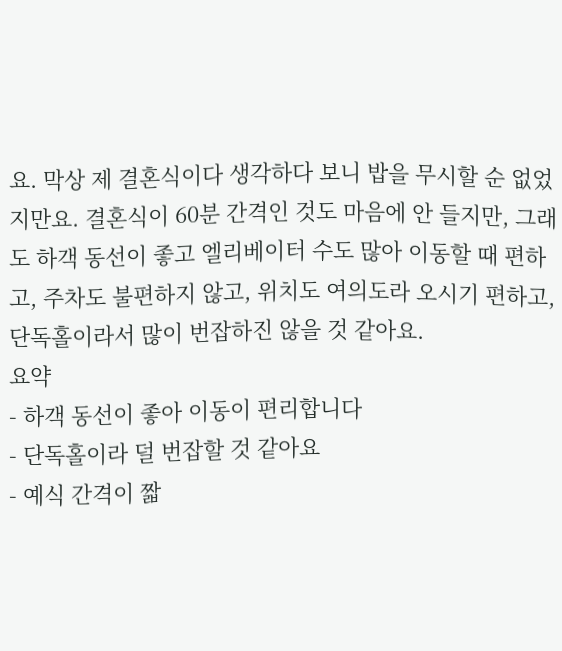요. 막상 제 결혼식이다 생각하다 보니 밥을 무시할 순 없었지만요. 결혼식이 60분 간격인 것도 마음에 안 들지만, 그래도 하객 동선이 좋고 엘리베이터 수도 많아 이동할 때 편하고, 주차도 불편하지 않고, 위치도 여의도라 오시기 편하고, 단독홀이라서 많이 번잡하진 않을 것 같아요.
요약
- 하객 동선이 좋아 이동이 편리합니다
- 단독홀이라 덜 번잡할 것 같아요
- 예식 간격이 짧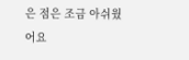은 점은 조금 아쉬웠어요